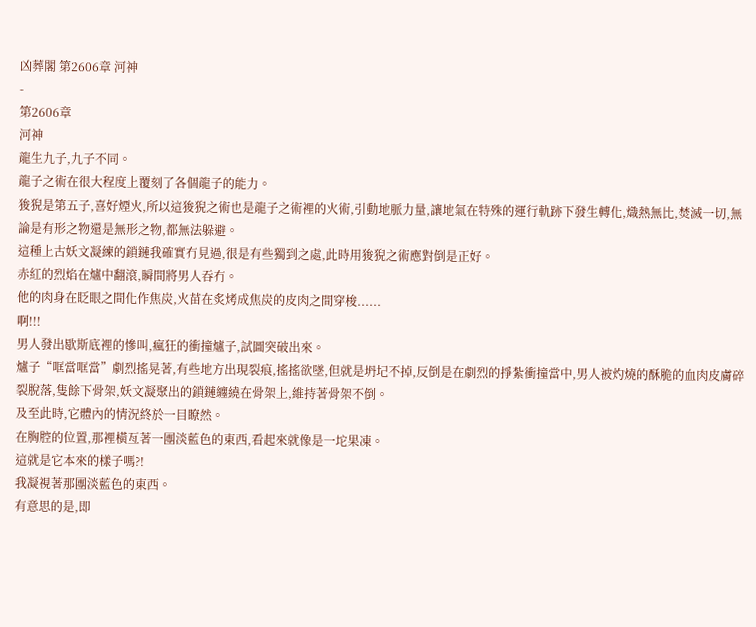凶葬閣 第2606章 河神
-
第2606章
河神
龍生九子,九子不同。
龍子之術在很大程度上覆刻了各個龍子的能力。
狻猊是第五子,喜好煙火,所以這狻猊之術也是龍子之術裡的火術,引動地脈力量,讓地氣在特殊的運行軌跡下發生轉化,熾熱無比,焚滅一切,無論是有形之物還是無形之物,都無法躲避。
這種上古妖文凝練的鎖鏈我確實冇見過,很是有些獨到之處,此時用狻猊之術應對倒是正好。
赤紅的烈焰在爐中翻滾,瞬間將男人吞冇。
他的肉身在眨眼之間化作焦炭,火苗在炙烤成焦炭的皮肉之間穿梭......
啊!!!
男人發出歇斯底裡的慘叫,瘋狂的衝撞爐子,試圖突破出來。
爐子“哐當哐當”劇烈搖晃著,有些地方出現裂痕,搖搖欲墜,但就是坍圮不掉,反倒是在劇烈的掙紮衝撞當中,男人被灼燒的酥脆的血肉皮膚碎裂脫落,隻餘下骨架,妖文凝聚出的鎖鏈纏繞在骨架上,維持著骨架不倒。
及至此時,它體內的情況終於一目瞭然。
在胸腔的位置,那裡橫亙著一團淡藍色的東西,看起來就像是一坨果凍。
這就是它本來的樣子嗎?!
我凝視著那團淡藍色的東西。
有意思的是,即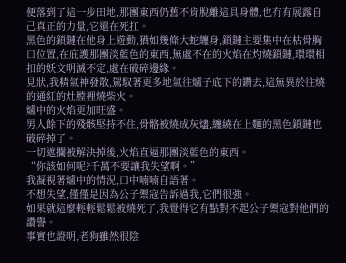便落到了這一步田地,那團東西仍舊不肯脫離這具身體,也冇有展露自己真正的力量,它還在死扛。
黑色的鎖鏈在他身上遊動,猶如幾條大蛇纏身,鎖鏈主要集中在枯骨胸口位置,在庇護那團淡藍色的東西,無處不在的火焰在灼燒鎖鏈,環環相扣的妖文明滅不定,處在破碎邊緣。
見狀,我精氣神發散,駕馭著更多地氣往爐子底下的鑽去,這無異於往燒的通紅的灶膛裡燒柴火。
爐中的火焰更加旺盛。
男人餘下的殘骸堅持不住,骨骼被燒成灰燼,纏繞在上麵的黑色鎖鏈也破碎掉了。
一切遮攔被解決掉後,火焰直逼那團淡藍色的東西。
“你該如何呢?千萬不要讓我失望啊。”
我凝視著爐中的情況,口中喃喃自語著。
不想失望,僅僅是因為公子禦寇告訴過我,它們很強。
如果就這麼輕輕鬆鬆被燒死了,我覺得它有點對不起公子禦寇對他們的讚譽。
事實也證明,老狗雖然很陰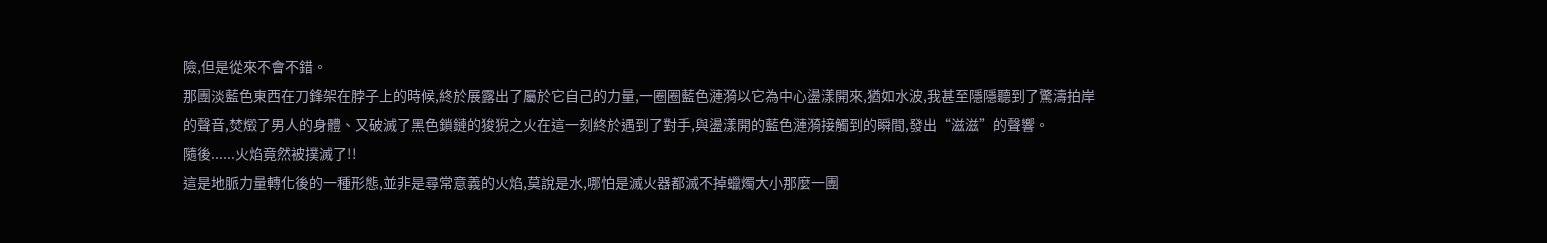險,但是從來不會不錯。
那團淡藍色東西在刀鋒架在脖子上的時候,終於展露出了屬於它自己的力量,一圈圈藍色漣漪以它為中心盪漾開來,猶如水波,我甚至隱隱聽到了驚濤拍岸的聲音,焚燬了男人的身體、又破滅了黑色鎖鏈的狻猊之火在這一刻終於遇到了對手,與盪漾開的藍色漣漪接觸到的瞬間,發出“滋滋”的聲響。
隨後......火焰竟然被撲滅了!!
這是地脈力量轉化後的一種形態,並非是尋常意義的火焰,莫說是水,哪怕是滅火器都滅不掉蠟燭大小那麼一團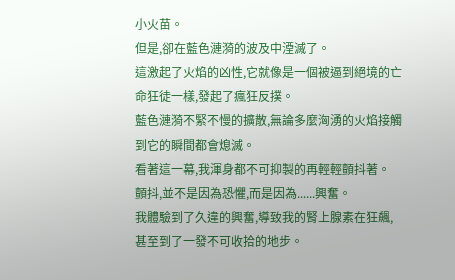小火苗。
但是,卻在藍色漣漪的波及中湮滅了。
這激起了火焰的凶性,它就像是一個被逼到絕境的亡命狂徒一樣,發起了瘋狂反撲。
藍色漣漪不緊不慢的擴散,無論多麼洶湧的火焰接觸到它的瞬間都會熄滅。
看著這一幕,我渾身都不可抑製的再輕輕顫抖著。
顫抖,並不是因為恐懼,而是因為......興奮。
我體驗到了久違的興奮,導致我的腎上腺素在狂飆,甚至到了一發不可收拾的地步。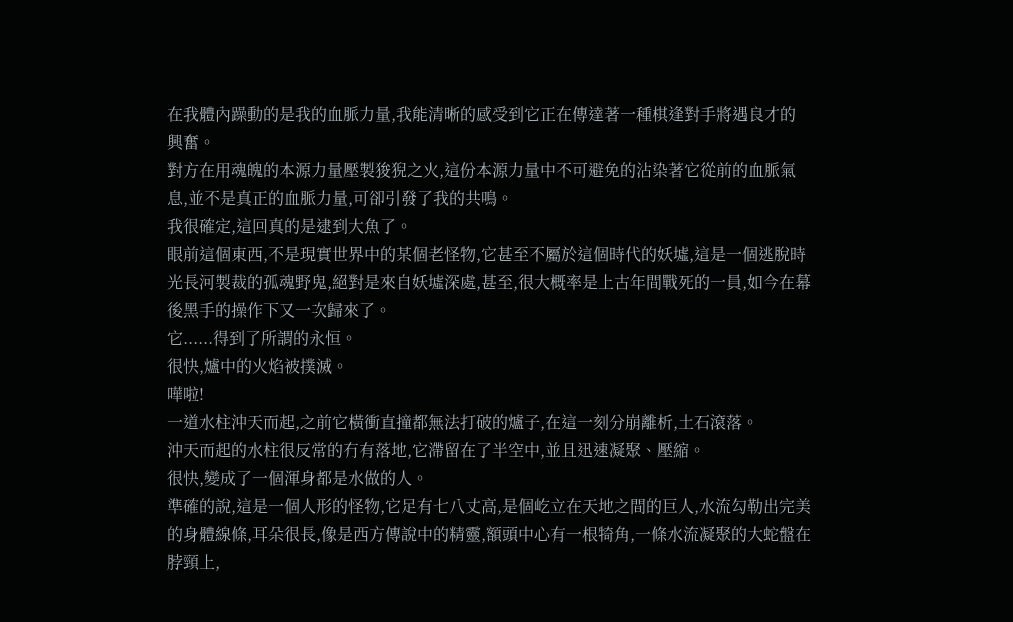在我體內躁動的是我的血脈力量,我能清晰的感受到它正在傳達著一種棋逢對手將遇良才的興奮。
對方在用魂魄的本源力量壓製狻猊之火,這份本源力量中不可避免的沾染著它從前的血脈氣息,並不是真正的血脈力量,可卻引發了我的共鳴。
我很確定,這回真的是逮到大魚了。
眼前這個東西,不是現實世界中的某個老怪物,它甚至不屬於這個時代的妖墟,這是一個逃脫時光長河製裁的孤魂野鬼,絕對是來自妖墟深處,甚至,很大概率是上古年間戰死的一員,如今在幕後黑手的操作下又一次歸來了。
它......得到了所謂的永恒。
很快,爐中的火焰被撲滅。
嘩啦!
一道水柱沖天而起,之前它橫衝直撞都無法打破的爐子,在這一刻分崩離析,土石滾落。
沖天而起的水柱很反常的冇有落地,它滯留在了半空中,並且迅速凝聚、壓縮。
很快,變成了一個渾身都是水做的人。
準確的說,這是一個人形的怪物,它足有七八丈高,是個屹立在天地之間的巨人,水流勾勒出完美的身體線條,耳朵很長,像是西方傳說中的精靈,額頭中心有一根犄角,一條水流凝聚的大蛇盤在脖頸上,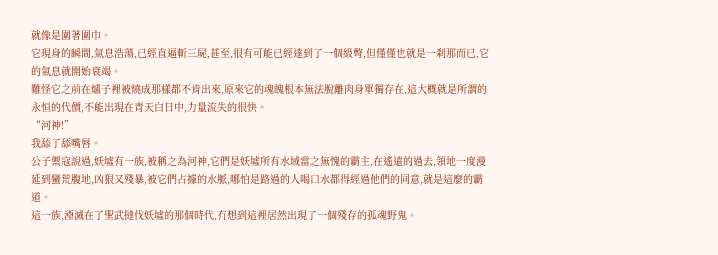就像是圍著圍巾。
它現身的瞬間,氣息浩蕩,已經直逼斬三屍,甚至,很有可能已經達到了一個級彆,但僅僅也就是一刹那而已,它的氣息就開始衰竭。
難怪它之前在爐子裡被燒成那樣都不肯出來,原來它的魂魄根本無法脫離肉身單獨存在,這大概就是所謂的永恒的代價,不能出現在青天白日中,力量流失的很快。
“河神!”
我舔了舔嘴唇。
公子禦寇說過,妖墟有一族,被稱之為河神,它們是妖墟所有水域當之無愧的霸主,在遙遠的過去,領地一度漫延到蠻荒腹地,凶狠又殘暴,被它們占據的水脈,哪怕是路過的人喝口水都得經過他們的同意,就是這麼的霸道。
這一族,湮滅在了聖武撻伐妖墟的那個時代,冇想到這裡居然出現了一個殘存的孤魂野鬼。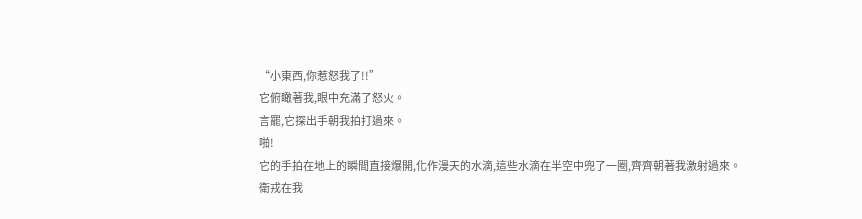“小東西,你惹怒我了!!”
它俯瞰著我,眼中充滿了怒火。
言罷,它探出手朝我拍打過來。
啪!
它的手拍在地上的瞬間直接爆開,化作漫天的水滴,這些水滴在半空中兜了一圈,齊齊朝著我激射過來。
衛戎在我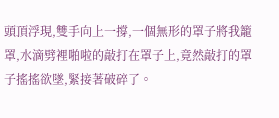頭頂浮現,雙手向上一撐,一個無形的罩子將我籠罩,水滴劈裡啪啦的敲打在罩子上,竟然敲打的罩子搖搖欲墜,緊接著破碎了。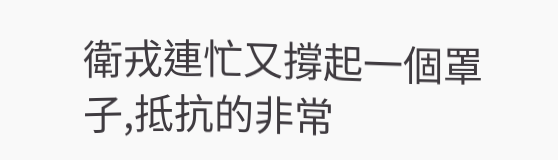衛戎連忙又撐起一個罩子,抵抗的非常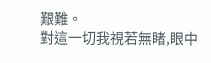艱難。
對這一切我視若無睹,眼中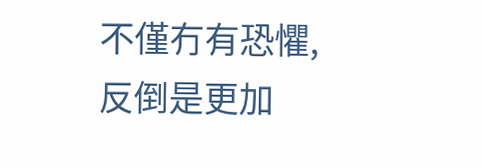不僅冇有恐懼,反倒是更加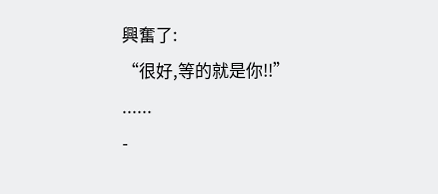興奮了:
“很好,等的就是你!!”
......
-